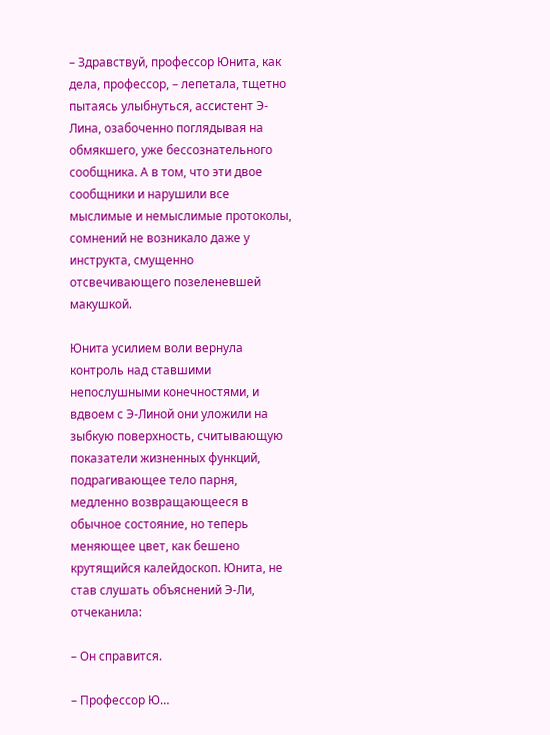– Здравствуй, профессор Юнита, как дела, профессор, – лепетала, тщетно пытаясь улыбнуться, ассистент Э-Лина, озабоченно поглядывая на обмякшего, уже бессознательного сообщника. А в том, что эти двое сообщники и нарушили все мыслимые и немыслимые протоколы, сомнений не возникало даже у инструкта, смущенно отсвечивающего позеленевшей макушкой.

Юнита усилием воли вернула контроль над ставшими непослушными конечностями, и вдвоем с Э-Линой они уложили на зыбкую поверхность, считывающую показатели жизненных функций, подрагивающее тело парня, медленно возвращающееся в обычное состояние, но теперь меняющее цвет, как бешено крутящийся калейдоскоп. Юнита, не став слушать объяснений Э-Ли, отчеканила:

– Он справится.

– Профессор Ю…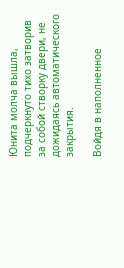Юнита молча вышла, подчеркнуто тихо затворив за собой створку двери, не дожидаясь автоматического закрытия.

Войдя в наполненное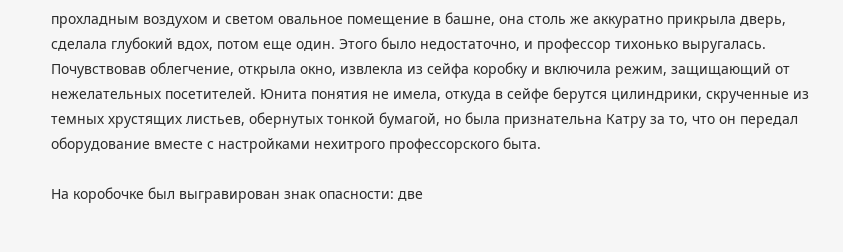прохладным воздухом и светом овальное помещение в башне, она столь же аккуратно прикрыла дверь, сделала глубокий вдох, потом еще один. Этого было недостаточно, и профессор тихонько выругалась. Почувствовав облегчение, открыла окно, извлекла из сейфа коробку и включила режим, защищающий от нежелательных посетителей. Юнита понятия не имела, откуда в сейфе берутся цилиндрики, скрученные из темных хрустящих листьев, обернутых тонкой бумагой, но была признательна Катру за то, что он передал оборудование вместе с настройками нехитрого профессорского быта.

На коробочке был выгравирован знак опасности: две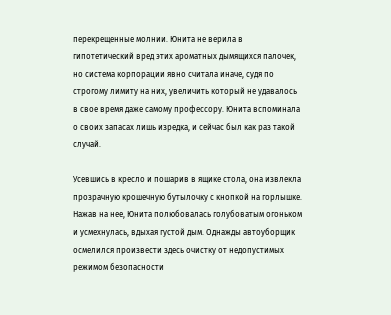перекрещенные молнии. Юнита не верила в гипотетический вред этих ароматных дымящихся палочек, но система корпорации явно считала иначе, судя по строгому лимиту на них, увеличить который не удавалось в свое время даже самому профессору. Юнита вспоминала о своих запасах лишь изредка, и сейчас был как раз такой случай.

Усевшись в кресло и пошарив в ящике стола, она извлекла прозрачную крошечную бутылочку с кнопкой на горлышке. Нажав на нее, Юнита полюбовалась голубоватым огоньком и усмехнулась, вдыхая густой дым. Однажды автоуборщик осмелился произвести здесь очистку от недопустимых режимом безопасности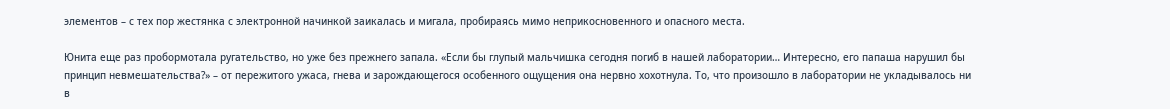элементов – с тех пор жестянка с электронной начинкой заикалась и мигала, пробираясь мимо неприкосновенного и опасного места.

Юнита еще раз пробормотала ругательство, но уже без прежнего запала. «Если бы глупый мальчишка сегодня погиб в нашей лаборатории… Интересно, его папаша нарушил бы принцип невмешательства?» – от пережитого ужаса, гнева и зарождающегося особенного ощущения она нервно хохотнула. То, что произошло в лаборатории не укладывалось ни в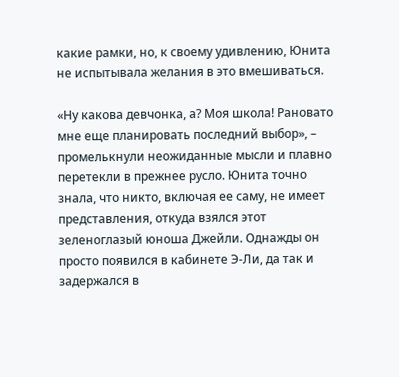какие рамки, но, к своему удивлению, Юнита не испытывала желания в это вмешиваться.

«Ну какова девчонка, а? Моя школа! Рановато мне еще планировать последний выбор», – промелькнули неожиданные мысли и плавно перетекли в прежнее русло. Юнита точно знала, что никто, включая ее саму, не имеет представления, откуда взялся этот зеленоглазый юноша Джейли. Однажды он просто появился в кабинете Э-Ли, да так и задержался в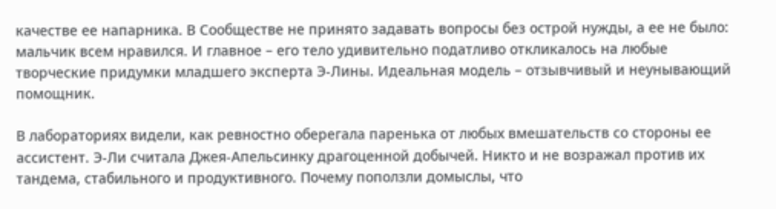качестве ее напарника. В Сообществе не принято задавать вопросы без острой нужды, а ее не было: мальчик всем нравился. И главное – его тело удивительно податливо откликалось на любые творческие придумки младшего эксперта Э-Лины. Идеальная модель – отзывчивый и неунывающий помощник.

В лабораториях видели, как ревностно оберегала паренька от любых вмешательств со стороны ее ассистент. Э-Ли считала Джея-Апельсинку драгоценной добычей. Никто и не возражал против их тандема, стабильного и продуктивного. Почему поползли домыслы, что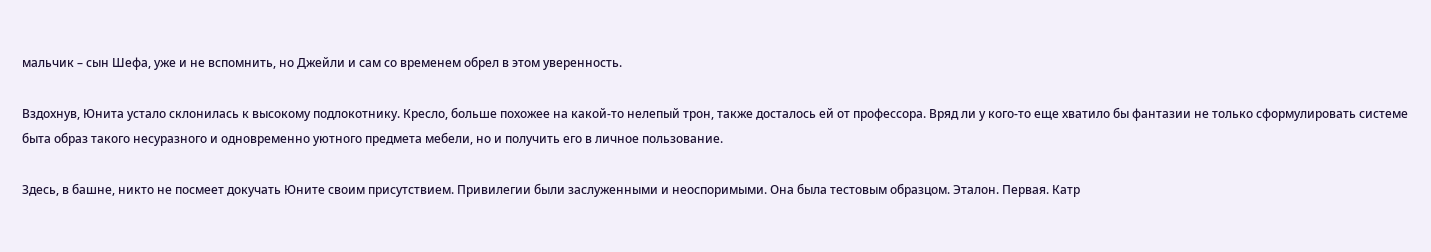мальчик – сын Шефа, уже и не вспомнить, но Джейли и сам со временем обрел в этом уверенность.

Вздохнув, Юнита устало склонилась к высокому подлокотнику. Кресло, больше похожее на какой-то нелепый трон, также досталось ей от профессора. Вряд ли у кого-то еще хватило бы фантазии не только сформулировать системе быта образ такого несуразного и одновременно уютного предмета мебели, но и получить его в личное пользование.

Здесь, в башне, никто не посмеет докучать Юните своим присутствием. Привилегии были заслуженными и неоспоримыми. Она была тестовым образцом. Эталон. Первая. Катр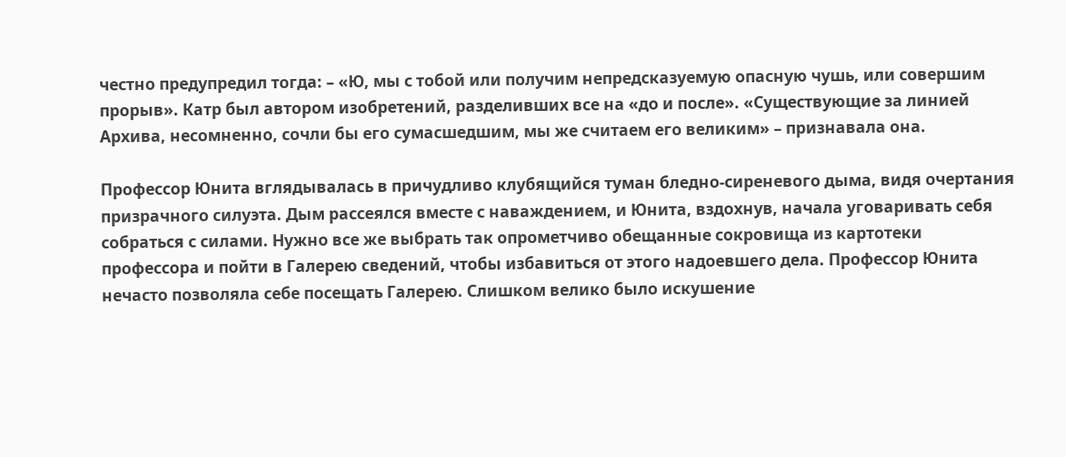честно предупредил тогда: – «Ю, мы с тобой или получим непредсказуемую опасную чушь, или совершим прорыв». Катр был автором изобретений, разделивших все на «до и после». «Существующие за линией Архива, несомненно, сочли бы его сумасшедшим, мы же считаем его великим» – признавала она.

Профессор Юнита вглядывалась в причудливо клубящийся туман бледно-сиреневого дыма, видя очертания призрачного силуэта. Дым рассеялся вместе с наваждением, и Юнита, вздохнув, начала уговаривать себя собраться с силами. Нужно все же выбрать так опрометчиво обещанные сокровища из картотеки профессора и пойти в Галерею сведений, чтобы избавиться от этого надоевшего дела. Профессор Юнита нечасто позволяла себе посещать Галерею. Слишком велико было искушение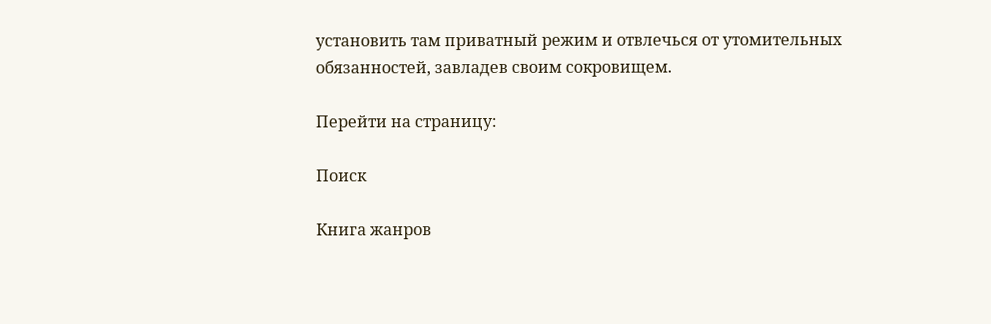установить там приватный режим и отвлечься от утомительных обязанностей, завладев своим сокровищем.

Перейти на страницу:

Поиск

Книга жанров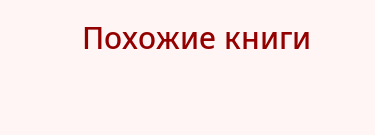Похожие книги